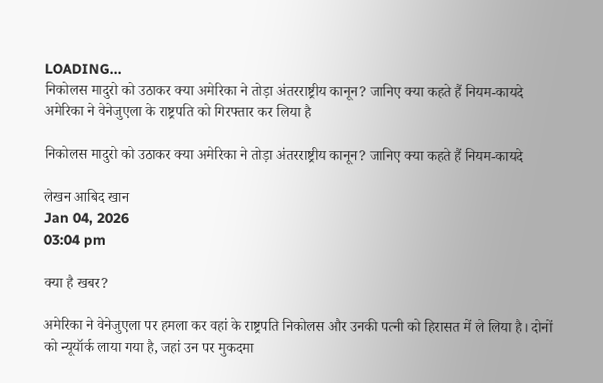LOADING...
निकोलस मादुरो को उठाकर क्या अमेरिका ने तोड़ा अंतरराष्ट्रीय कानून? जानिए क्या कहते हैं नियम-कायदे
अमेरिका ने वेनेजुएला के राष्ट्रपति को गिरफ्तार कर लिया है

निकोलस मादुरो को उठाकर क्या अमेरिका ने तोड़ा अंतरराष्ट्रीय कानून? जानिए क्या कहते हैं नियम-कायदे

लेखन आबिद खान
Jan 04, 2026
03:04 pm

क्या है खबर?

अमेरिका ने वेनेजुएला पर हमला कर वहां के राष्ट्रपति निकोलस और उनकी पत्नी को हिरासत में ले लिया है। दोनों को न्यूयॉर्क लाया गया है, जहां उन पर मुकदमा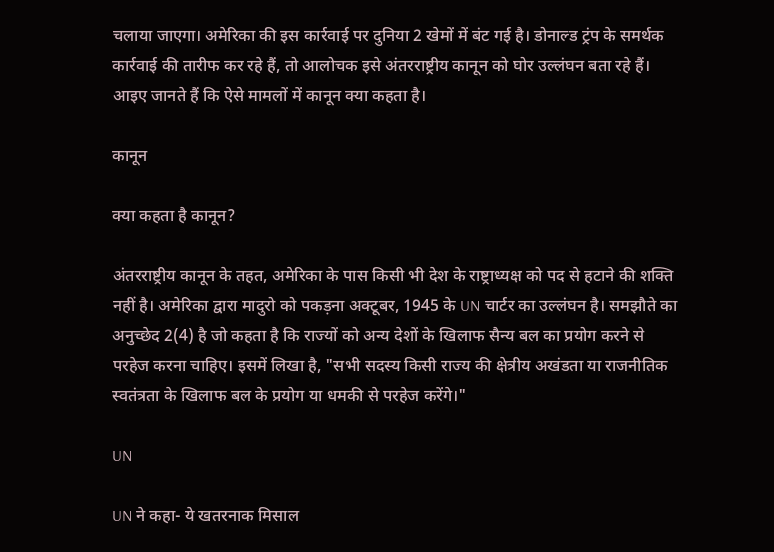चलाया जाएगा। अमेरिका की इस कार्रवाई पर दुनिया 2 खेमों में बंट गई है। डोनाल्ड ट्रंप के समर्थक कार्रवाई की तारीफ कर रहे हैं, तो आलोचक इसे अंतरराष्ट्रीय कानून को घोर उल्लंघन बता रहे हैं। आइए जानते हैं कि ऐसे मामलों में कानून क्या कहता है।

कानून

क्या कहता है कानून?

अंतरराष्ट्रीय कानून के तहत, अमेरिका के पास किसी भी देश के राष्ट्राध्यक्ष को पद से हटाने की शक्ति नहीं है। अमेरिका द्वारा मादुरो को पकड़ना अक्टूबर, 1945 के UN चार्टर का उल्लंघन है। समझौते का अनुच्छेद 2(4) है जो कहता है कि राज्यों को अन्य देशों के खिलाफ सैन्य बल का प्रयोग करने से परहेज करना चाहिए। इसमें लिखा है, "सभी सदस्य किसी राज्य की क्षेत्रीय अखंडता या राजनीतिक स्वतंत्रता के खिलाफ बल के प्रयोग या धमकी से परहेज करेंगे।"

UN

UN ने कहा- ये खतरनाक मिसाल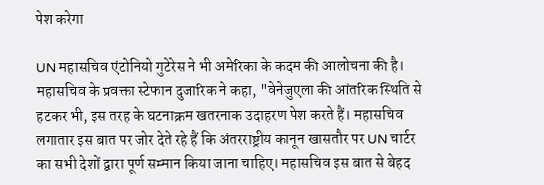पेश करेगा

UN महासचिव एंटोनियो गुटेरेस ने भी अमेरिका के कदम की आलोचना की है। महासचिव के प्रवक्ता स्टेफान दुजारिक ने कहा, "वेनेजुएला की आंतरिक स्थिति से हटकर भी, इस तरह के घटनाक्रम खतरनाक उदाहरण पेश करते हैं। महासचिव लगातार इस बात पर जोर देते रहे हैं कि अंतरराष्ट्रीय कानून खासतौर पर UN चार्टर का सभी देशों द्वारा पूर्ण सम्मान किया जाना चाहिए। महासचिव इस बात से बेहद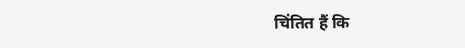चिंतित हैं कि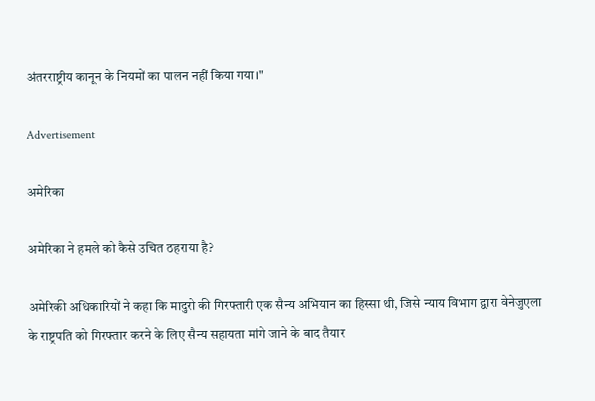अंतरराष्ट्रीय कानून के नियमों का पालन नहीं किया गया।"

Advertisement

अमेरिका

अमेरिका ने हमले को कैसे उचित ठहराया है?

अमेरिकी अधिकारियों ने कहा कि मादुरो की गिरफ्तारी एक सैन्य अभियान का हिस्सा थी, जिसे न्याय विभाग द्वारा वेनेजुएला के राष्ट्रपति को गिरफ्तार करने के लिए सैन्य सहायता मांगे जाने के बाद तैयार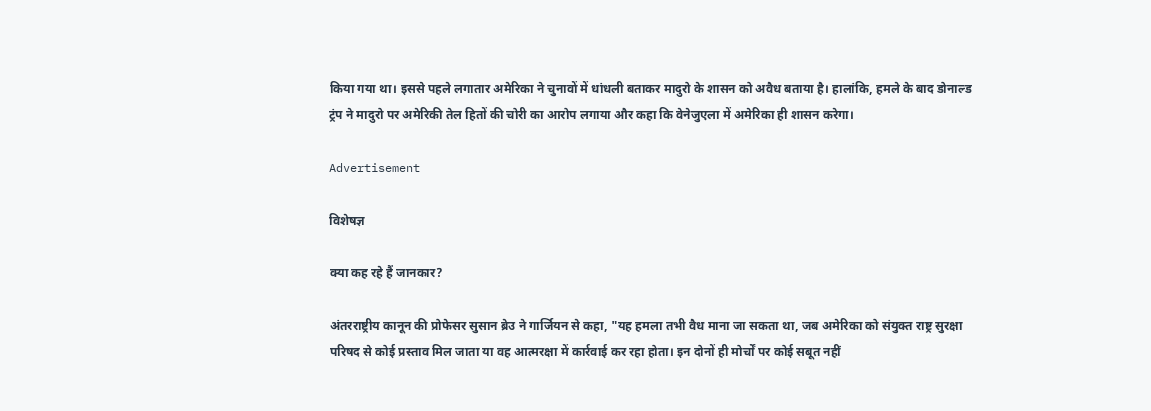किया गया था। इससे पहले लगातार अमेरिका ने चुनावों में धांधली बताकर मादुरो के शासन को अवैध बताया है। हालांकि, हमले के बाद डोनाल्ड ट्रंप ने मादुरो पर अमेरिकी तेल हितों की चोरी का आरोप लगाया और कहा कि वेनेजुएला में अमेरिका ही शासन करेगा।

Advertisement

विशेषज्ञ

क्या कह रहे हैं जानकार?

अंतरराष्ट्रीय कानून की प्रोफेसर सुसान ब्रेउ ने गार्जियन से कहा, "यह हमला तभी वैध माना जा सकता था, जब अमेरिका को संयुक्त राष्ट्र सुरक्षा परिषद से कोई प्रस्ताव मिल जाता या वह आत्मरक्षा में कार्रवाई कर रहा होता। इन दोनों ही मोर्चों पर कोई सबूत नहीं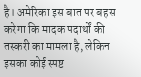है। अमेरिका इस बात पर बहस करेगा कि मादक पदार्थों की तस्करी का मामला है, लेकिन इसका कोई स्पष्ट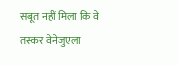सबूत नहीं मिला कि वे तस्कर वेनेजुएला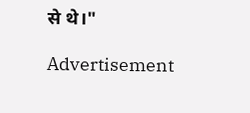से थे।"

Advertisement